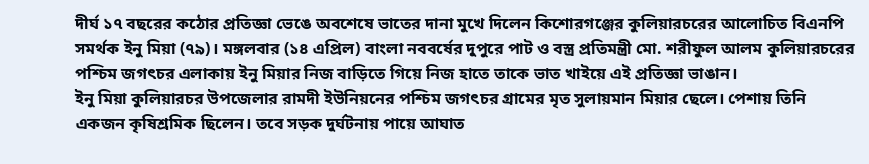দীর্ঘ ১৭ বছরের কঠোর প্রতিজ্ঞা ভেঙে অবশেষে ভাতের দানা মুখে দিলেন কিশোরগঞ্জের কুলিয়ারচরের আলোচিত বিএনপি সমর্থক ইনু মিয়া (৭৯)। মঙ্গলবার (১৪ এপ্রিল) বাংলা নববর্ষের দুপুরে পাট ও বস্ত্র প্রতিমন্ত্রী মো. শরীফুল আলম কুলিয়ারচরের পশ্চিম জগৎচর এলাকায় ইনু মিয়ার নিজ বাড়িতে গিয়ে নিজ হাতে তাকে ভাত খাইয়ে এই প্রতিজ্ঞা ভাঙান।
ইনু মিয়া কুলিয়ারচর উপজেলার রামদী ইউনিয়নের পশ্চিম জগৎচর গ্রামের মৃত সুলায়মান মিয়ার ছেলে। পেশায় তিনি একজন কৃষিশ্রমিক ছিলেন। তবে সড়ক দুর্ঘটনায় পায়ে আঘাত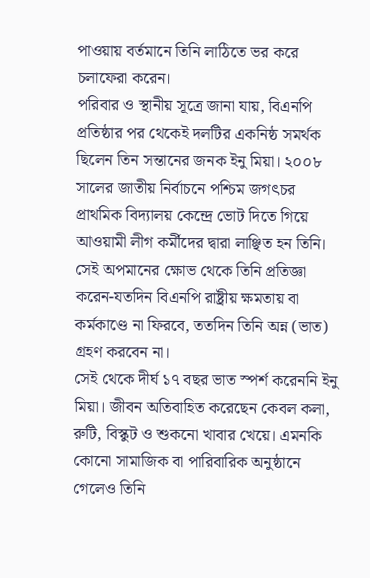পাওয়ায় বর্তমানে তিনি লাঠিতে ভর করে চলাফেরা করেন।
পরিবার ও স্থানীয় সূত্রে জানা যায়, বিএনপি প্রতিষ্ঠার পর থেকেই দলটির একনিষ্ঠ সমর্থক ছিলেন তিন সন্তানের জনক ইনু মিয়া। ২০০৮ সালের জাতীয় নির্বাচনে পশ্চিম জগৎচর প্রাথমিক বিদ্যালয় কেন্দ্রে ভোট দিতে গিয়ে আওয়ামী লীগ কর্মীদের দ্বারা লাঞ্ছিত হন তিনি। সেই অপমানের ক্ষোভ থেকে তিনি প্রতিজ্ঞা করেন-যতদিন বিএনপি রাষ্ট্রীয় ক্ষমতায় বা কর্মকাণ্ডে না ফিরবে, ততদিন তিনি অন্ন (ভাত) গ্রহণ করবেন না।
সেই থেকে দীর্ঘ ১৭ বছর ভাত স্পর্শ করেননি ইনু মিয়া। জীবন অতিবাহিত করেছেন কেবল কলা, রুটি, বিস্কুট ও শুকনো খাবার খেয়ে। এমনকি কোনো সামাজিক বা পারিবারিক অনুষ্ঠানে গেলেও তিনি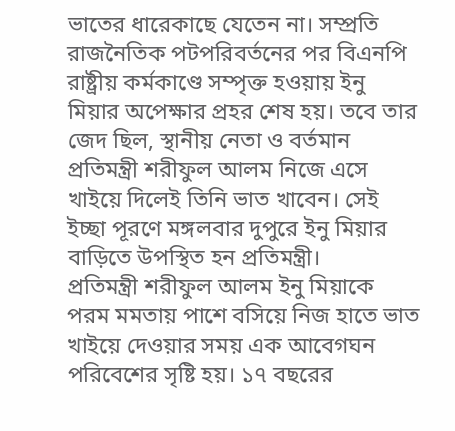ভাতের ধারেকাছে যেতেন না। সম্প্রতি রাজনৈতিক পটপরিবর্তনের পর বিএনপি রাষ্ট্রীয় কর্মকাণ্ডে সম্পৃক্ত হওয়ায় ইনু মিয়ার অপেক্ষার প্রহর শেষ হয়। তবে তার জেদ ছিল, স্থানীয় নেতা ও বর্তমান প্রতিমন্ত্রী শরীফুল আলম নিজে এসে খাইয়ে দিলেই তিনি ভাত খাবেন। সেই ইচ্ছা পূরণে মঙ্গলবার দুপুরে ইনু মিয়ার বাড়িতে উপস্থিত হন প্রতিমন্ত্রী।
প্রতিমন্ত্রী শরীফুল আলম ইনু মিয়াকে পরম মমতায় পাশে বসিয়ে নিজ হাতে ভাত খাইয়ে দেওয়ার সময় এক আবেগঘন পরিবেশের সৃষ্টি হয়। ১৭ বছরের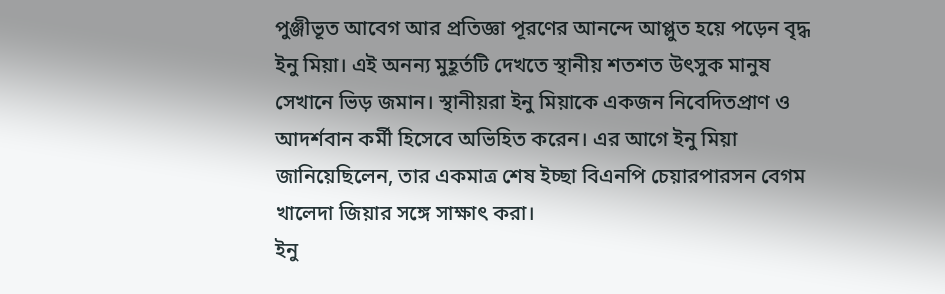পুঞ্জীভূত আবেগ আর প্রতিজ্ঞা পূরণের আনন্দে আপ্লুত হয়ে পড়েন বৃদ্ধ ইনু মিয়া। এই অনন্য মুহূর্তটি দেখতে স্থানীয় শতশত উৎসুক মানুষ সেখানে ভিড় জমান। স্থানীয়রা ইনু মিয়াকে একজন নিবেদিতপ্রাণ ও আদর্শবান কর্মী হিসেবে অভিহিত করেন। এর আগে ইনু মিয়া জানিয়েছিলেন, তার একমাত্র শেষ ইচ্ছা বিএনপি চেয়ারপারসন বেগম খালেদা জিয়ার সঙ্গে সাক্ষাৎ করা।
ইনু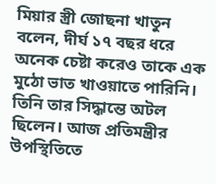মিয়ার স্ত্রী জোছনা খাতুন বলেন, দীর্ঘ ১৭ বছর ধরে অনেক চেষ্টা করেও তাকে এক মুঠো ভাত খাওয়াতে পারিনি। তিনি তার সিদ্ধান্তে অটল ছিলেন। আজ প্রতিমন্ত্রীর উপস্থিতিতে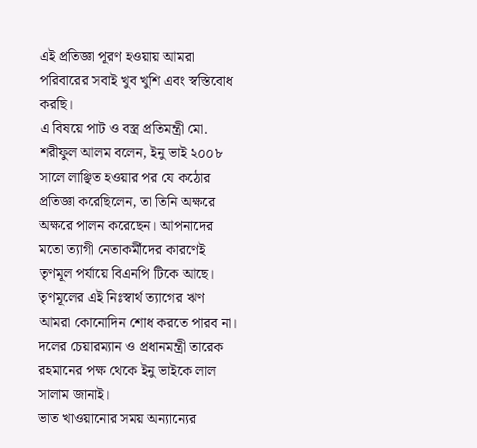এই প্রতিজ্ঞা পূরণ হওয়ায় আমরা পরিবারের সবাই খুব খুশি এবং স্বস্তিবোধ করছি।
এ বিষয়ে পাট ও বস্ত্র প্রতিমন্ত্রী মো. শরীফুল আলম বলেন, ইনু ভাই ২০০৮ সালে লাঞ্ছিত হওয়ার পর যে কঠোর প্রতিজ্ঞা করেছিলেন, তা তিনি অক্ষরে অক্ষরে পালন করেছেন। আপনাদের মতো ত্যাগী নেতাকর্মীদের কারণেই তৃণমূল পর্যায়ে বিএনপি টিকে আছে। তৃণমূলের এই নিঃস্বার্থ ত্যাগের ঋণ আমরা কোনোদিন শোধ করতে পারব না। দলের চেয়ারম্যান ও প্রধানমন্ত্রী তারেক রহমানের পক্ষ থেকে ইনু ভাইকে লাল সালাম জানাই।
ভাত খাওয়ানোর সময় অন্যান্যের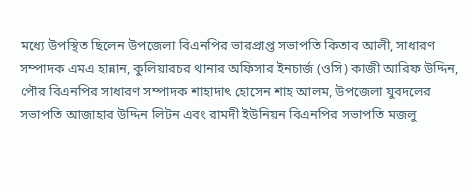মধ্যে উপস্থিত ছিলেন উপজেলা বিএনপির ভারপ্রাপ্ত সভাপতি কিতাব আলী, সাধারণ সম্পাদক এমএ হান্নান, কুলিয়ারচর থানার অফিসার ইনচার্জ (ওসি) কাজী আরিফ উদ্দিন, পৌর বিএনপির সাধারণ সম্পাদক শাহাদাৎ হোসেন শাহ আলম, উপজেলা যুবদলের সভাপতি আজাহার উদ্দিন লিটন এবং রামদী ইউনিয়ন বিএনপির সভাপতি মজলু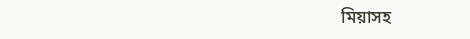মিয়াসহ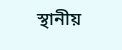স্থানীয়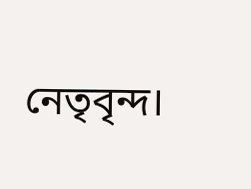নেতৃবৃন্দ।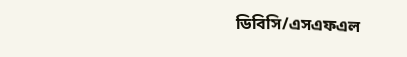ডিবিসি/এসএফএল